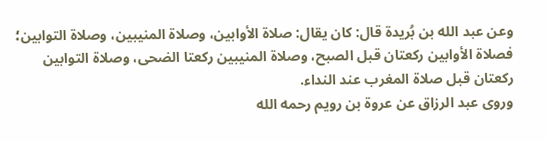وعن عبد الله بن بُريدة قال: كان يقال: صلاة الأوابين، وصلاة المنيبين، وصلاة التوابين؛ فصلاة الأوابين ركعتان قبل الصبح، وصلاة المنيبين ركعتا الضحى، وصلاة التوابين ركعتان قبل صلاة المغرب عند النداء.
وروى عبد الرزاق عن عروة بن رويم رحمه الله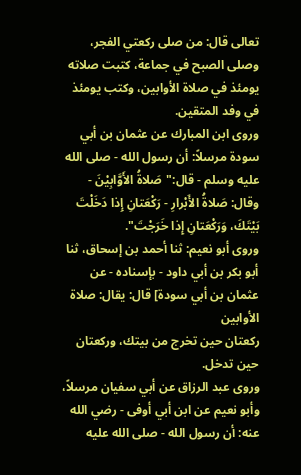تعالى قال: من صلى ركعتي الفجر، وصلى الصبح في جماعة، كتبت صلاته يومئذ في صلاة الأوابين، وكتب يومئذ في وفد المتقين.
وروى ابن المبارك عن عثمان بن أبي سودة مرسلاً: أن رسول الله - صلى الله عليه وسلم - قال:"صَلاةُ الأَوَّابِيْنَ - وقال: صَلاةُ الأَبْرارِ - رَكْعَتانِ إِذا دَخَلْتَ بَيْتَكَ، وَرَكْعَتانِ إِذا خَرَجْتَ".
وروى أبو نعيم: ثنا أحمد بن إسحاق، ثنا أبو بكر بن أبي داود - بإسناده - عن عثمان بن أبي سودة] قال: يقال: صلاة الأوابين
ركعتان حين تخرج من بيتك، وركعتان حين تدخل.
وروى عبد الرزاق عن أبي سفيان مرسلاً، وأبو نعيم عن ابن أبي أوفى - رضي الله عنه: أن رسول الله - صلى الله عليه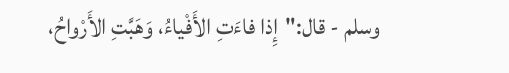وسلم - قال:"إِذا فاءَتِ الأَفْياءُ، وَهَبَّتِ الأَرْواحُ،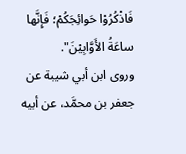فَاذْكُرُوْا حَوائِجَكُمْ؛ فَإِنَّها ساعَةُ الأَوَّابِيْنَ".
وروى ابن أبي شيبة عن جعفر بن محمَّد، عن أبيه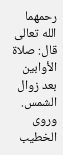رحمهما الله تعالى قال: صلاة الأوابين بعد زوال الشمس.
وروى الخطيب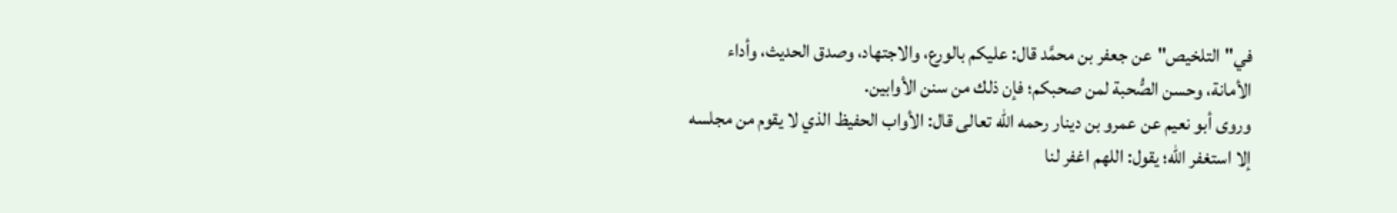في"التلخيص"عن جعفر بن محمَّد قال: عليكم بالورع، والاجتهاد، وصدق الحديث، وأداء الأمانة، وحسن الصُّحبة لمن صحبكم؛ فإن ذلك من سنن الأوابين.
وروى أبو نعيم عن عمرو بن دينار رحمه الله تعالى قال: الأواب الحفيظ الذي لا يقوم من مجلسه إلا استغفر الله؛ يقول: اللهم اغفر لنا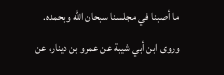ما أصبنا في مجلسنا سبحان الله وبحمده.
وروى ابن أبي شيبة عن عمرو بن دينار، عن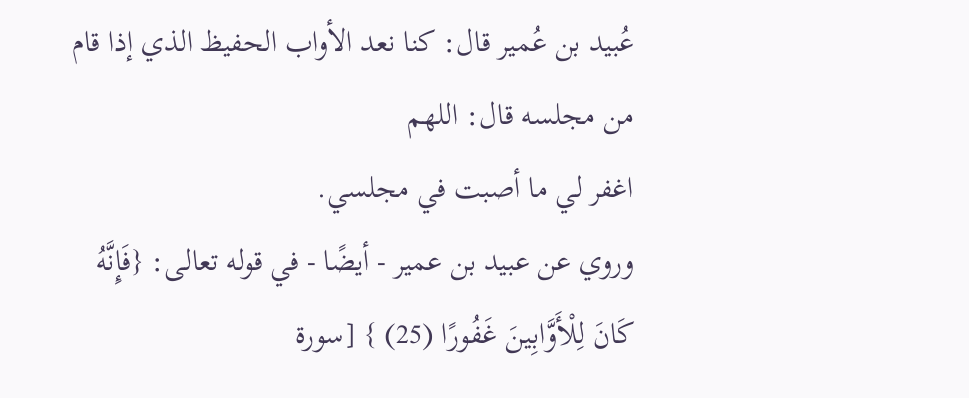عُبيد بن عُمير قال: كنا نعد الأواب الحفيظ الذي إذا قام من مجلسه قال: اللهم
اغفر لي ما أصبت في مجلسي.
وروي عن عبيد بن عمير - أيضًا - في قوله تعالى: {فَإِنَّهُ كَانَ لِلْأَوَّابِينَ غَفُورًا (25) } [سورة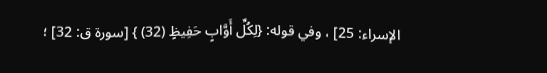الإسراء: 25] ، وفي قوله: {لِكُلِّ أَوَّابٍ حَفِيظٍ (32) } [سورة ق: 32] ؛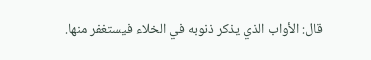قال: الأواب الذي يذكر ذنوبه في الخلاء فيستغفر منها.